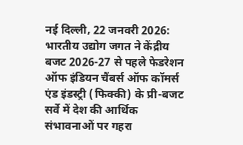नई दिल्ली, 22 जनवरी 2026: भारतीय उद्योग जगत ने केंद्रीय बजट 2026-27 से पहले फेडरेशन ऑफ इंडियन चैंबर्स ऑफ कॉमर्स एंड इंडस्ट्री (फिक्की) के प्री-बजट सर्वे में देश की आर्थिक संभावनाओं पर गहरा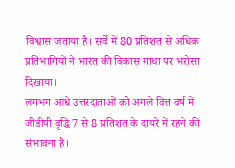विश्वास जताया है। सर्वे में 80 प्रतिशत से अधिक प्रतिभागियों ने भारत की विकास गाथा पर भरोसा दिखाया।
लगभग आधे उत्तरदाताओं को अगले वित्त वर्ष में जीडीपी वृद्धि 7 से 8 प्रतिशत के दायरे में रहने की संभावना है।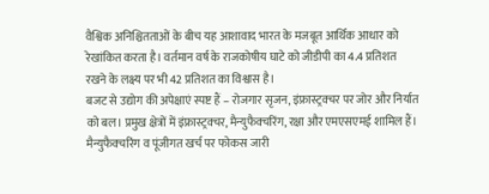वैश्विक अनिश्चितताओं के बीच यह आशावाद भारत के मजबूत आर्थिक आधार को रेखांकित करता है। वर्तमान वर्ष के राजकोषीय घाटे को जीडीपी का 4.4 प्रतिशत रखने के लक्ष्य पर भी 42 प्रतिशत का विश्वास है।
बजट से उद्योग की अपेक्षाएं स्पष्ट हैं – रोजगार सृजन, इंफ्रास्ट्रक्चर पर जोर और निर्यात को बल। प्रमुख क्षेत्रों में इंफ्रास्ट्रक्चर, मैन्युफैक्चरिंग, रक्षा और एमएसएमई शामिल हैं। मैन्युफैक्चरिंग व पूंजीगत खर्च पर फोकस जारी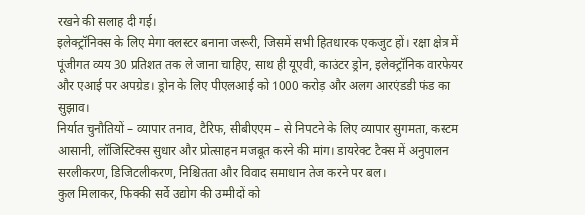रखने की सलाह दी गई।
इलेक्ट्रॉनिक्स के लिए मेगा क्लस्टर बनाना जरूरी, जिसमें सभी हितधारक एकजुट हों। रक्षा क्षेत्र में पूंजीगत व्यय 30 प्रतिशत तक ले जाना चाहिए, साथ ही यूएवी, काउंटर ड्रोन, इलेक्ट्रॉनिक वारफेयर और एआई पर अपग्रेड। ड्रोन के लिए पीएलआई को 1000 करोड़ और अलग आरएंडडी फंड का सुझाव।
निर्यात चुनौतियों – व्यापार तनाव, टैरिफ, सीबीएएम – से निपटने के लिए व्यापार सुगमता, कस्टम आसानी, लॉजिस्टिक्स सुधार और प्रोत्साहन मजबूत करने की मांग। डायरेक्ट टैक्स में अनुपालन सरलीकरण, डिजिटलीकरण, निश्चितता और विवाद समाधान तेज करने पर बल।
कुल मिलाकर, फिक्की सर्वे उद्योग की उम्मीदों को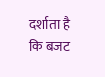दर्शाता है कि बजट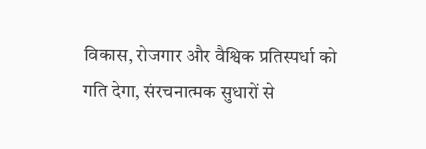विकास, रोजगार और वैश्विक प्रतिस्पर्धा को गति देगा, संरचनात्मक सुधारों से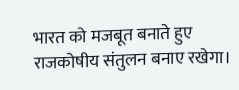भारत को मजबूत बनाते हुए राजकोषीय संतुलन बनाए रखेगा।